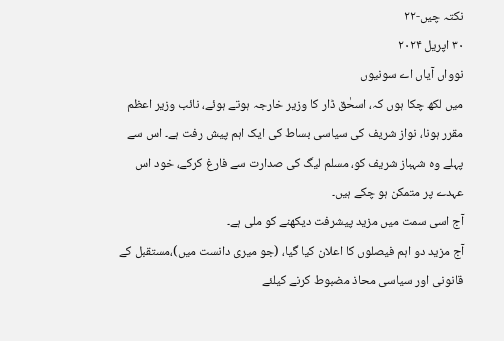نکتہ چیں-۲۲
۳۰ اپریل ۲۰۲۴
نوواں آیاں اے سونیوں
میں لکھ چکا ہوں کہ، اسحٰق ڈار کا وزیر خارجہ ہوتے ہوئے، نائب وزیر اعظم مقرر ہونا، نواز شریف کی سیاسی بساط کی ایک اہم پیش رفت ہے۔ اس سے پہلے وہ شہباز شریف کو، مسلم لیگ کی صدارت سے فارغ کرکے، خود اس عہدے پر متمکن ہو چکے ہیں۔
آج اسی سمت میں مزید پیشرفت دیکھنے کو ملی ہے۔
آج مزید دو اہم فیصلوں کا اعلان کیا گیا، (جو میری دانست میں)،مستقبل کے قانونی اور سیاسی محاذ مضبوط کرنے کیلئے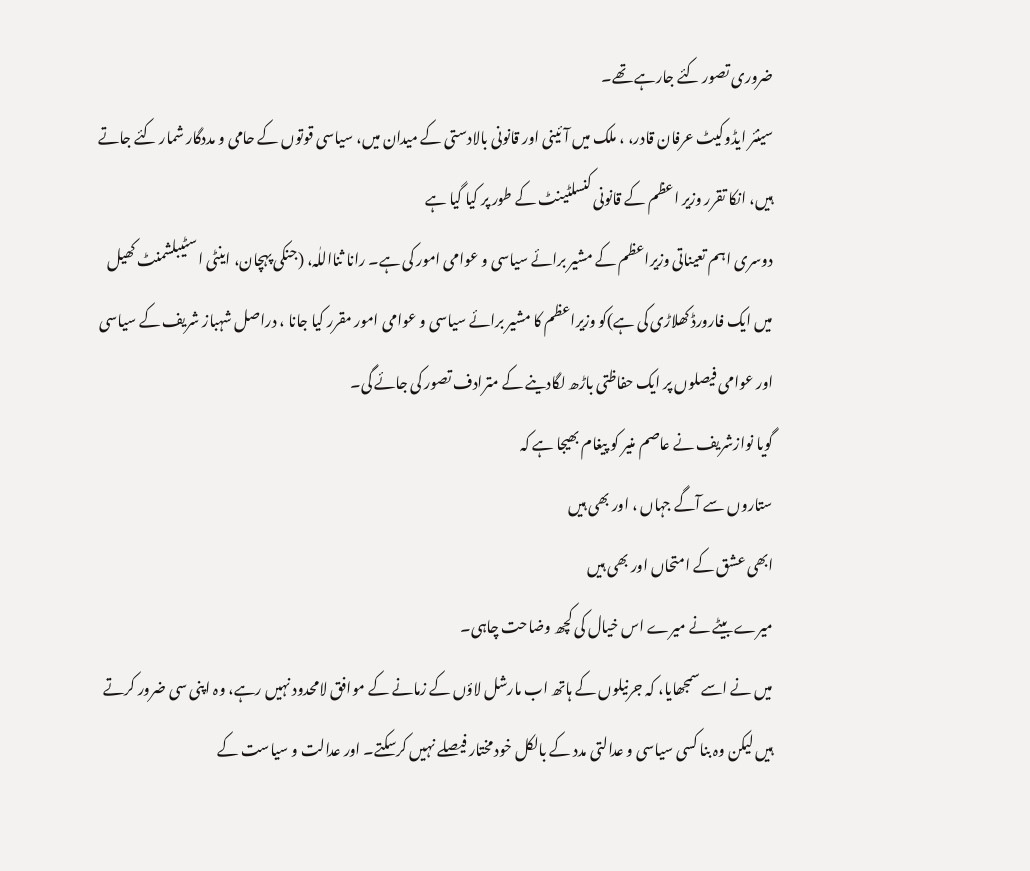ضروری تصور کئے جارہے تھے۔
سینئر ایڈوکیٹ عرفان قادر، ، ملک میں آئینی اور قانونی بالادستی کے میدان میں، سیاسی قوتوں کے حامی و مددگار شمار کئے جاتے ہیں، انکا تقرر وزیر اعظم کے قانونی کنسلٹینٹ کے طور پر کیا گیا ہے
دوسری اہم تعیناتی وزیراعظم کے مشیر برائے سیاسی و عوامی امور کی ہے۔ رانا ثنااللٰہ، (جنکی پہچان، اینٹی اسٹیبلشمنٹ کھیل میں ایک فارورڈ کھلاڑی کی ہے)کو وزیراعظم کا مشیر برائے سیاسی و عوامی امور مقرر کیا جانا ، دراصل شہباز شریف کے سیاسی اور عوامی فیصلوں پر ایک حفاظتی باڑھ لگادینے کے مترادف تصور کی جائے گی۔
گویا نوازشریف نے عاصم منیر کو پیغام بھیجا ہے کہ
ستاروں سے آگے جہاں ، اور بھی ہیں
ابھی عشق کے امتحاں اور بھی ہیں
میرے بیٹے نے میرے اس خیال کی کچھ وضاحت چاہی۔
میں نے اسے سمجھایا، کہ جرنیلوں کے ہاتھ اب مارشل لاؤں کے زمانے کے موافق لامحدود نہیں رہے، وہ اپنی سی ضرور کرتے ہیں لیکن وہ بنا کسی سیاسی و عدالتی مدد کے بالکل خود مختار فیصلے نہیں کرسکتے۔ اور عدالت و سیاست کے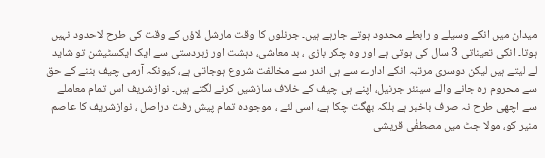میدان میں انکے وسیلے و رابطے محدود ہوتے جارہے ہیں۔ جرنلوں کا وقت مارشل لاؤں کے وقت کی طرح لاحدود نہیں ہوتا۔ انکی تعیناتی 3 سال کی ہوتی ہے اور وہ چکر بازی ، بد معاشی، دہشت اور زبردستی سے ایک ایکسٹیشن تو شاید لے لیتے ہیں لیکن دوسری مرتبہ انکے ادارے سے ہی اندر سے مخالفت شروع ہوجاتی ہے، کیونکہ آرمی چیف بننے کے حق سے محروم رہ جانے والے سینئر جرنیل، اپنے ہی چیف کے خلاف سازشیں کرنے لگتے ہیں۔ نوازشریف اس تمام معاملے سے اچھی طرح نہ صرف باخبر ہے بلکہ بھگت چکا ہے، اسی لئے ، موجودہ تمام پیش رفت دراصل ، نوازشریف کا عاصم منیر کو، مولا جٹ میں مصطفٰی قریشی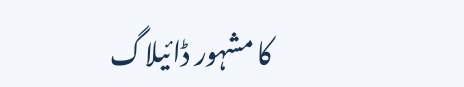کا مشہور ڈائیلاگ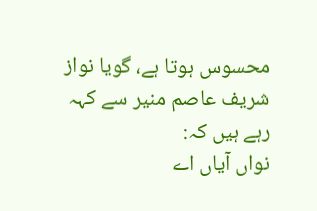محسوس ہوتا ہے، گویا نواز شریف عاصم منیر سے کہہ رہے ہیں کہ:
نواں آیاں اے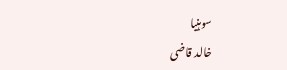سوہنیا
خالد قاضی